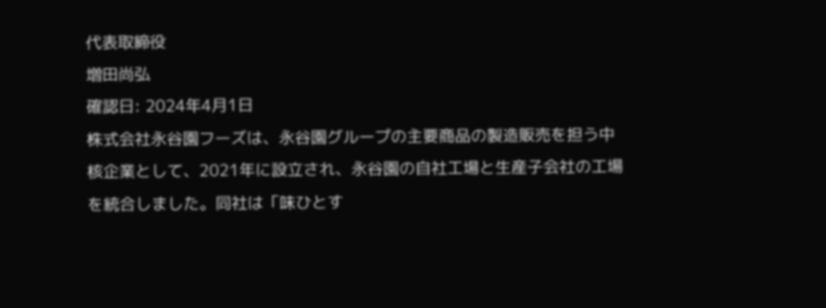代表取締役
増田尚弘
確認日: 2024年4月1日
株式会社永谷園フーズは、永谷園グループの主要商品の製造販売を担う中核企業として、2021年に設立され、永谷園の自社工場と生産子会社の工場を統合しました。同社は「味ひとす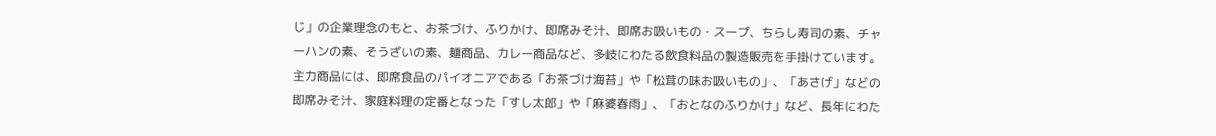じ」の企業理念のもと、お茶づけ、ふりかけ、即席みそ汁、即席お吸いもの・スープ、ちらし寿司の素、チャーハンの素、そうざいの素、麺商品、カレー商品など、多岐にわたる飲食料品の製造販売を手掛けています。主力商品には、即席食品のパイオニアである「お茶づけ海苔」や「松茸の味お吸いもの」、「あさげ」などの即席みそ汁、家庭料理の定番となった「すし太郎」や「麻婆春雨」、「おとなのふりかけ」など、長年にわた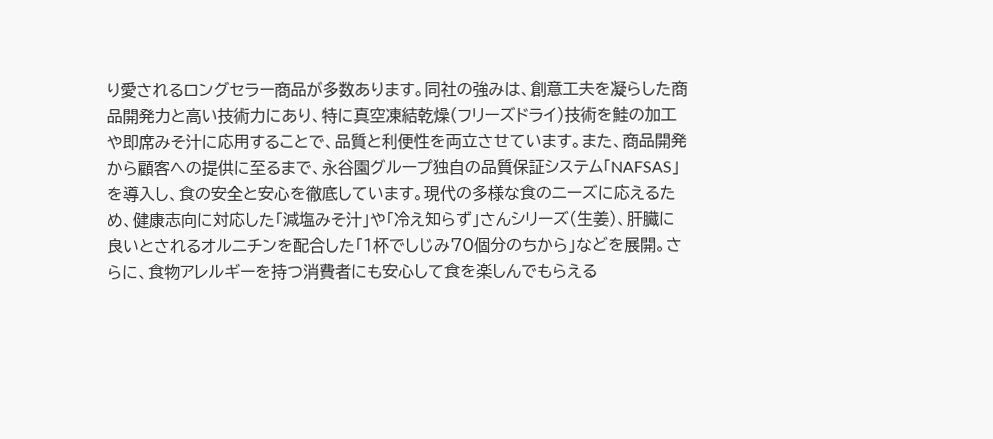り愛されるロングセラー商品が多数あります。同社の強みは、創意工夫を凝らした商品開発力と高い技術力にあり、特に真空凍結乾燥(フリーズドライ)技術を鮭の加工や即席みそ汁に応用することで、品質と利便性を両立させています。また、商品開発から顧客への提供に至るまで、永谷園グループ独自の品質保証システム「NAFSAS」を導入し、食の安全と安心を徹底しています。現代の多様な食のニーズに応えるため、健康志向に対応した「減塩みそ汁」や「冷え知らず」さんシリーズ(生姜)、肝臓に良いとされるオルニチンを配合した「1杯でしじみ70個分のちから」などを展開。さらに、食物アレルギーを持つ消費者にも安心して食を楽しんでもらえる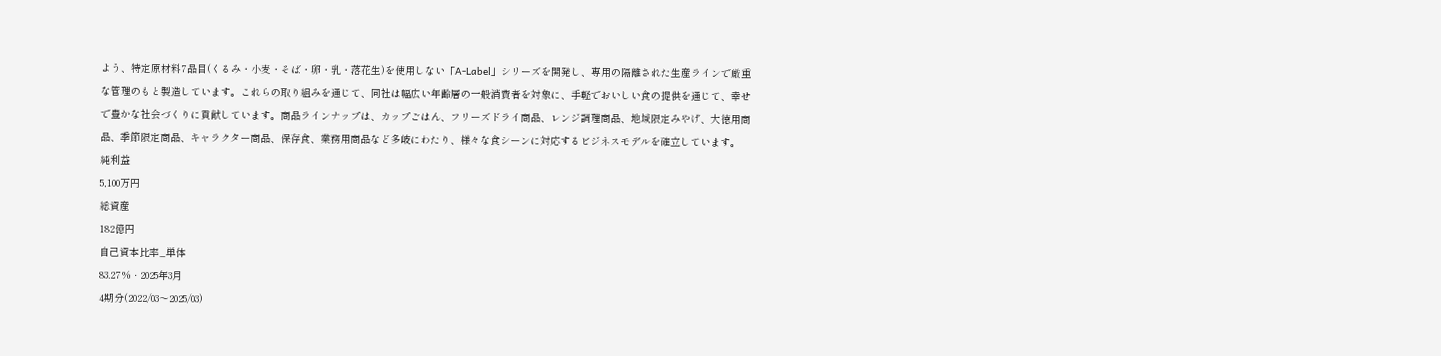よう、特定原材料7品目(くるみ・小麦・そば・卵・乳・落花生)を使用しない「A-Label」シリーズを開発し、専用の隔離された生産ラインで厳重な管理のもと製造しています。これらの取り組みを通じて、同社は幅広い年齢層の一般消費者を対象に、手軽でおいしい食の提供を通じて、幸せで豊かな社会づくりに貢献しています。商品ラインナップは、カップごはん、フリーズドライ商品、レンジ調理商品、地域限定みやげ、大徳用商品、季節限定商品、キャラクター商品、保存食、業務用商品など多岐にわたり、様々な食シーンに対応するビジネスモデルを確立しています。
純利益
5,100万円
総資産
182億円
自己資本比率_単体
83.27% · 2025年3月
4期分(2022/03〜2025/03)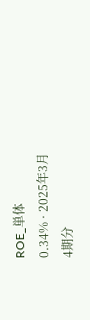ROE_単体
0.34% · 2025年3月
4期分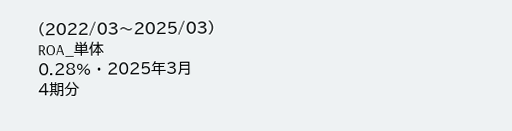(2022/03〜2025/03)
ROA_単体
0.28% · 2025年3月
4期分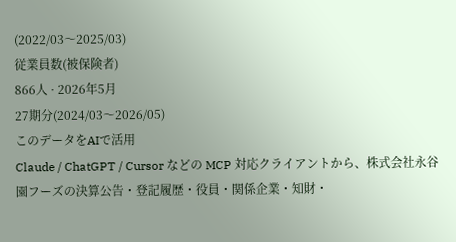(2022/03〜2025/03)
従業員数(被保険者)
866人 · 2026年5月
27期分(2024/03〜2026/05)
このデータをAIで活用
Claude / ChatGPT / Cursor などの MCP 対応クライアントから、株式会社永谷園フーズの決算公告・登記履歴・役員・関係企業・知財・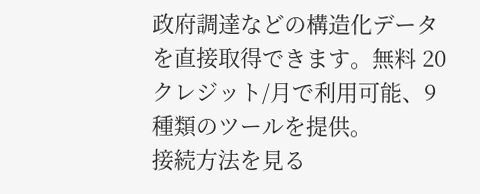政府調達などの構造化データを直接取得できます。無料 20 クレジット/月で利用可能、9 種類のツールを提供。
接続方法を見る